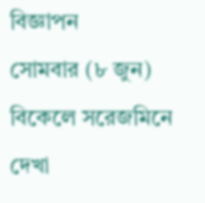বিজ্ঞাপন
সোমবার (৮ জুন) বিকেলে সরেজমিনে দেখা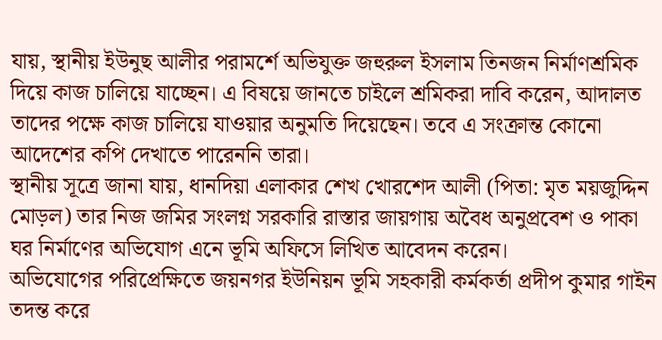যায়, স্থানীয় ইউনুছ আলীর পরামর্শে অভিযুক্ত জহুরুল ইসলাম তিনজন নির্মাণশ্রমিক দিয়ে কাজ চালিয়ে যাচ্ছেন। এ বিষয়ে জানতে চাইলে শ্রমিকরা দাবি করেন, আদালত তাদের পক্ষে কাজ চালিয়ে যাওয়ার অনুমতি দিয়েছেন। তবে এ সংক্রান্ত কোনো আদেশের কপি দেখাতে পারেননি তারা।
স্থানীয় সূত্রে জানা যায়, ধানদিয়া এলাকার শেখ খোরশেদ আলী (পিতা: মৃত ময়জুদ্দিন মোড়ল) তার নিজ জমির সংলগ্ন সরকারি রাস্তার জায়গায় অবৈধ অনুপ্রবেশ ও পাকা ঘর নির্মাণের অভিযোগ এনে ভূমি অফিসে লিখিত আবেদন করেন।
অভিযোগের পরিপ্রেক্ষিতে জয়নগর ইউনিয়ন ভূমি সহকারী কর্মকর্তা প্রদীপ কুমার গাইন তদন্ত করে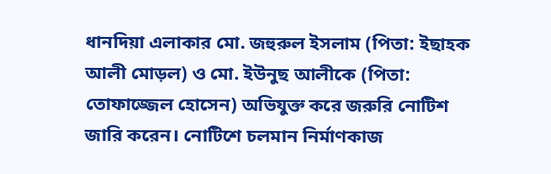ধানদিয়া এলাকার মো. জহুরুল ইসলাম (পিতা: ইছাহক আলী মোড়ল) ও মো. ইউনুছ আলীকে (পিতা: তোফাজ্জেল হোসেন) অভিযুক্ত করে জরুরি নোটিশ জারি করেন। নোটিশে চলমান নির্মাণকাজ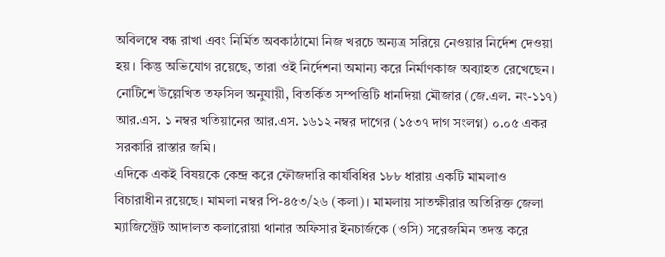অবিলম্বে বন্ধ রাখা এবং নির্মিত অবকাঠামো নিজ খরচে অন্যত্র সরিয়ে নেওয়ার নির্দেশ দেওয়া হয়। কিন্তু অভিযোগ রয়েছে, তারা ওই নির্দেশনা অমান্য করে নির্মাণকাজ অব্যাহত রেখেছেন।
নোটিশে উল্লেখিত তফসিল অনুযায়ী, বিতর্কিত সম্পত্তিটি ধানদিয়া মৌজার (জে.এল. নং-১১৭) আর.এস. ১ নম্বর খতিয়ানের আর.এস. ১৬১২ নম্বর দাগের (১৫৩৭ দাগ সংলগ্ন) ০.০৫ একর সরকারি রাস্তার জমি।
এদিকে একই বিষয়কে কেন্দ্র করে ফৌজদারি কার্যবিধির ১৮৮ ধারায় একটি মামলাও বিচারাধীন রয়েছে। মামলা নম্বর পি-৪৫৩/২৬ (কলা)। মামলায় সাতক্ষীরার অতিরিক্ত জেলা ম্যাজিস্ট্রেট আদালত কলারোয়া থানার অফিসার ইনচার্জকে (ওসি) সরেজমিন তদন্ত করে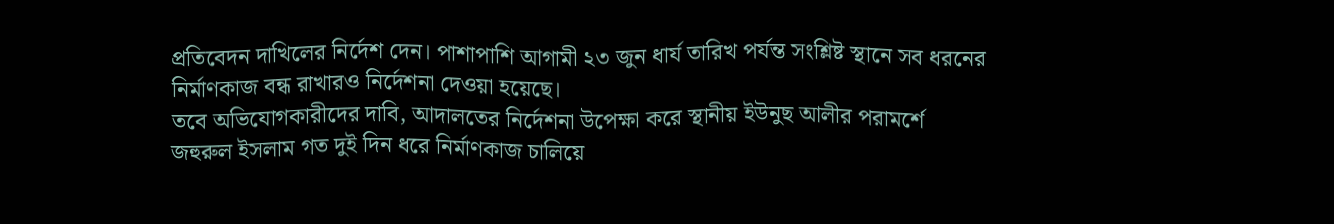প্রতিবেদন দাখিলের নির্দেশ দেন। পাশাপাশি আগামী ২৩ জুন ধার্য তারিখ পর্যন্ত সংশ্লিষ্ট স্থানে সব ধরনের নির্মাণকাজ বন্ধ রাখারও নির্দেশনা দেওয়া হয়েছে।
তবে অভিযোগকারীদের দাবি, আদালতের নির্দেশনা উপেক্ষা করে স্থানীয় ইউনুছ আলীর পরামর্শে জহুরুল ইসলাম গত দুই দিন ধরে নির্মাণকাজ চালিয়ে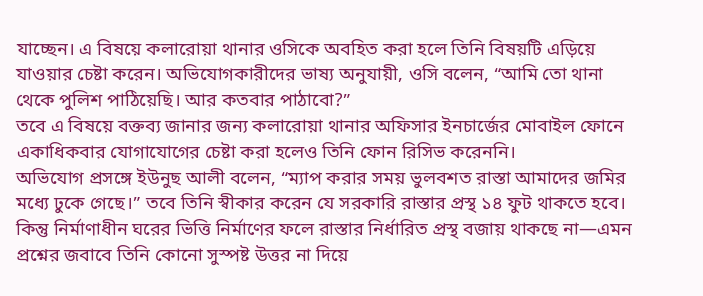যাচ্ছেন। এ বিষয়ে কলারোয়া থানার ওসিকে অবহিত করা হলে তিনি বিষয়টি এড়িয়ে যাওয়ার চেষ্টা করেন। অভিযোগকারীদের ভাষ্য অনুযায়ী, ওসি বলেন, “আমি তো থানা থেকে পুলিশ পাঠিয়েছি। আর কতবার পাঠাবো?”
তবে এ বিষয়ে বক্তব্য জানার জন্য কলারোয়া থানার অফিসার ইনচার্জের মোবাইল ফোনে একাধিকবার যোগাযোগের চেষ্টা করা হলেও তিনি ফোন রিসিভ করেননি।
অভিযোগ প্রসঙ্গে ইউনুছ আলী বলেন, “ম্যাপ করার সময় ভুলবশত রাস্তা আমাদের জমির মধ্যে ঢুকে গেছে।” তবে তিনি স্বীকার করেন যে সরকারি রাস্তার প্রস্থ ১৪ ফুট থাকতে হবে। কিন্তু নির্মাণাধীন ঘরের ভিত্তি নির্মাণের ফলে রাস্তার নির্ধারিত প্রস্থ বজায় থাকছে না—এমন প্রশ্নের জবাবে তিনি কোনো সুস্পষ্ট উত্তর না দিয়ে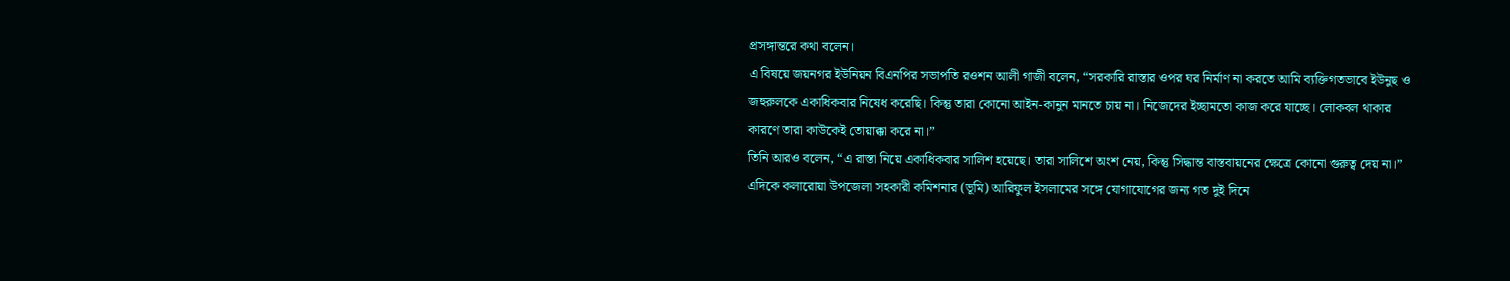প্রসঙ্গান্তরে কথা বলেন।
এ বিষয়ে জয়নগর ইউনিয়ন বিএনপির সভাপতি রওশন আলী গাজী বলেন, “সরকারি রাস্তার ওপর ঘর নির্মাণ না করতে আমি ব্যক্তিগতভাবে ইউনুছ ও জহুরুলকে একাধিকবার নিষেধ করেছি। কিন্তু তারা কোনো আইন-কানুন মানতে চায় না। নিজেদের ইচ্ছামতো কাজ করে যাচ্ছে। লোকবল থাকার কারণে তারা কাউকেই তোয়াক্কা করে না।”
তিনি আরও বলেন, “এ রাস্তা নিয়ে একাধিকবার সালিশ হয়েছে। তারা সালিশে অংশ নেয়, কিন্তু সিদ্ধান্ত বাস্তবায়নের ক্ষেত্রে কোনো গুরুত্ব দেয় না।”
এদিকে কলারোয়া উপজেলা সহকারী কমিশনার (ভূমি) আরিফুল ইসলামের সঙ্গে যোগাযোগের জন্য গত দুই দিনে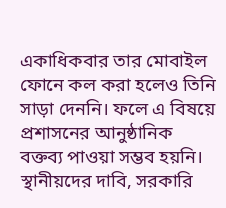একাধিকবার তার মোবাইল ফোনে কল করা হলেও তিনি সাড়া দেননি। ফলে এ বিষয়ে প্রশাসনের আনুষ্ঠানিক বক্তব্য পাওয়া সম্ভব হয়নি।
স্থানীয়দের দাবি, সরকারি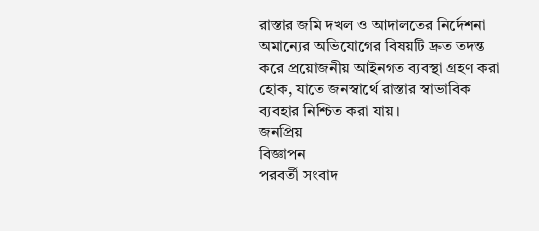রাস্তার জমি দখল ও আদালতের নির্দেশনা অমান্যের অভিযোগের বিষয়টি দ্রুত তদন্ত করে প্রয়োজনীয় আইনগত ব্যবস্থা গ্রহণ করা হোক, যাতে জনস্বার্থে রাস্তার স্বাভাবিক ব্যবহার নিশ্চিত করা যায়।
জনপ্রিয়
বিজ্ঞাপন
পরবর্তী সংবাদ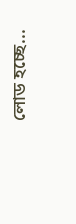লোড হচ্ছে...